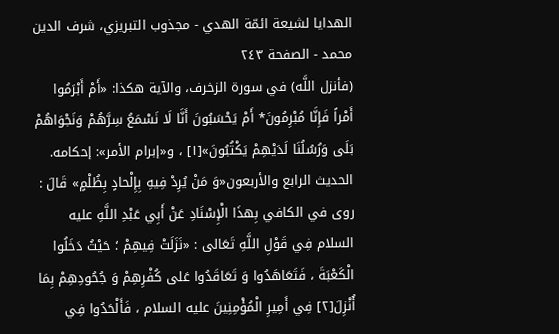الهدايا لشيعة ائمّة الهدي - مجذوب التبریزي، شرف الدین محمد - الصفحة ٢٤٣
(فأنزل اللَّه) في سورة الزخرف، والآية هكذا: «أَمْ أَبْرَمُوا أَمْراً فَإِنَّا مُبْرِمُونَ* أَمْ يَحْسَبُونَ أَنَّا لَا نَسْمَعُ سِرَّهُمْ وَنَجْوَاهُمْ بَلَى وَرُسُلُنَا لَدَيْهِمْ يَكْتُبُونَ»[١] ، و«إبرام الأمر»: إحكامه.
الحديث الرابع والأربعون«وَ مَنْ يُرِدْ فِيهِ بِإِلْحادٍ بِظُلْمٍ» قَالَ :
روى في الكافي بِهذَا الْإِسْنَادِ عَنْ أَبِي عَبْدِ اللَّهِ عليه السلام فِي قَوْلِ اللَّهِ تَعَالى : «نَزَلَتْ فِيهِمْ ؛ حَيْثُ دَخَلُوا الْكَعْبَةَ ، فَتَعَاهَدُوا وَ تَعَاقَدُوا عَلى كُفْرِهِمْ وَ جُحُودِهِمْ بِمَا أُنْزِلَ[٢] فِي أَمِيرِ الْمُؤْمِنِينَ عليه السلام ، فَأَلْحَدُوا فِي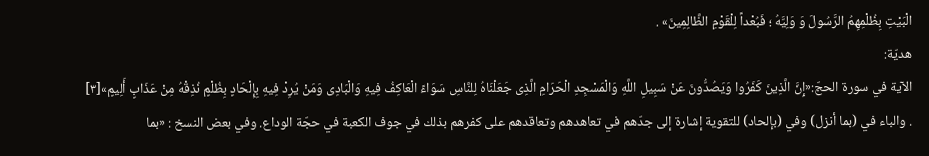الْبَيْتِ بِظُلْمِهِمُ الرَّسُولَ وَ وَلِيَّهُ ؛ فَبُعْداً لِلْقَوْمِ الظَّالِمِينَ» .
هديّة:
الآية في سورة الحجّ:«إِنَّ الَّذِينَ كَفَرُوا وَيَصُدُّونَ عَنْ سَبِيلِ اللَّهِ وَالْمَسْجِدِ الْحَرَامِ الَّذِى جَعَلْنَاهُ لِلنَّاسِ سَوَاءً الْعَاكِفُ فِيهِ وَالْبَادِى وَمَنْ يُرِدْ فِيهِ بِإِلْحَادٍ بِظُلْمٍ نُذِقْهُ مِنْ عَذَابٍ أَلِيمٍ»[٣] . والباء في (بما أنزل) وفي (بإلحاد) للتقوية إشارة إلى جدّهم في تعاهدهم وتعاقدهم على كفرهم بذلك في جوف الكعبة في حجّة الوداع. وفي بعض النسخ : «بما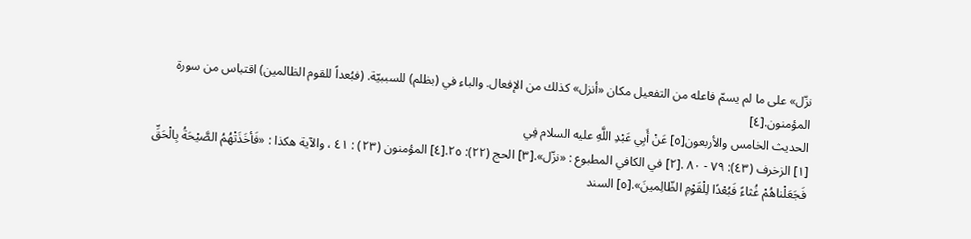نزّل» على ما لم يسمّ فاعله من التفعيل مكان «أنزل» كذلك من الإفعال. والباء في (بظلم) للسببيّة. (فبُعداً للقوم الظالمين) اقتباس من سورة المؤمنون.[٤]
الحديث الخامس والأربعون[٥] عَنْ أَبِي عَبْدِ اللَّهِ عليه السلام فِي
[١] الزخرف (٤٣): ٧٩ - ٨٠ .[٢] في الكافي المطبوع : «نزّل».[٣] الحج (٢٢): ٢٥.[٤] المؤمنون (٢٣) : ٤١ ، والآية هكذا : «فَأخَذَتْهُمُ الصَّيْحَةُ بِالْحَقِّ فَجَعَلْناهُمْ غُثاءً فَبُعْدًا لِلْقَوْمِ الظّالِمينَ».[٥] السند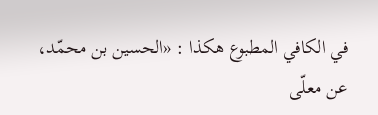في الكافي المطبوع هكذا : «الحسين بن محمّد، عن معلّى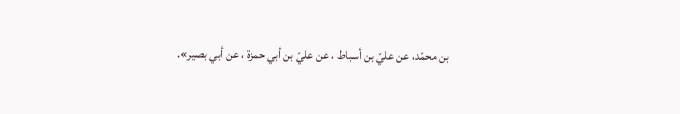بن محمّد، عن عليّ بن أسباط ، عن عليّ بن أبي حمزة ، عن أبي بصير».